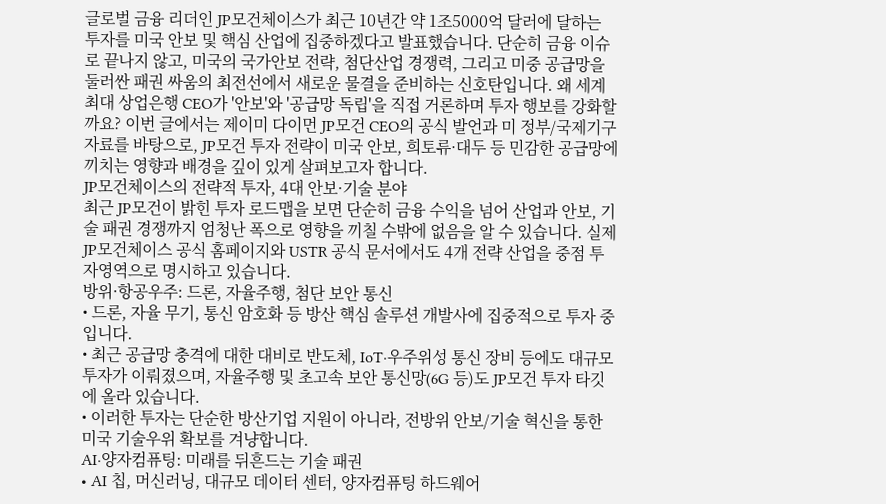글로벌 금융 리더인 JP모건체이스가 최근 10년간 약 1조5000억 달러에 달하는 투자를 미국 안보 및 핵심 산업에 집중하겠다고 발표했습니다. 단순히 금융 이슈로 끝나지 않고, 미국의 국가안보 전략, 첨단산업 경쟁력, 그리고 미중 공급망을 둘러싼 패권 싸움의 최전선에서 새로운 물결을 준비하는 신호탄입니다. 왜 세계 최대 상업은행 CEO가 '안보'와 '공급망 독립'을 직접 거론하며 투자 행보를 강화할까요? 이번 글에서는 제이미 다이먼 JP모건 CEO의 공식 발언과 미 정부/국제기구 자료를 바탕으로, JP모건 투자 전략이 미국 안보, 희토류·대두 등 민감한 공급망에 끼치는 영향과 배경을 깊이 있게 살펴보고자 합니다.
JP모건체이스의 전략적 투자, 4대 안보·기술 분야
최근 JP모건이 밝힌 투자 로드맵을 보면 단순히 금융 수익을 넘어 산업과 안보, 기술 패권 경쟁까지 엄청난 폭으로 영향을 끼칠 수밖에 없음을 알 수 있습니다. 실제 JP모건체이스 공식 홈페이지와 USTR 공식 문서에서도 4개 전략 산업을 중점 투자영역으로 명시하고 있습니다.
방위·항공우주: 드론, 자율주행, 첨단 보안 통신
• 드론, 자율 무기, 통신 암호화 등 방산 핵심 솔루션 개발사에 집중적으로 투자 중입니다.
• 최근 공급망 충격에 대한 대비로 반도체, IoT·우주위성 통신 장비 등에도 대규모 투자가 이뤄졌으며, 자율주행 및 초고속 보안 통신망(6G 등)도 JP모건 투자 타깃에 올라 있습니다.
• 이러한 투자는 단순한 방산기업 지원이 아니라, 전방위 안보/기술 혁신을 통한 미국 기술우위 확보를 겨냥합니다.
AI·양자컴퓨팅: 미래를 뒤흔드는 기술 패권
• AI 칩, 머신러닝, 대규모 데이터 센터, 양자컴퓨팅 하드웨어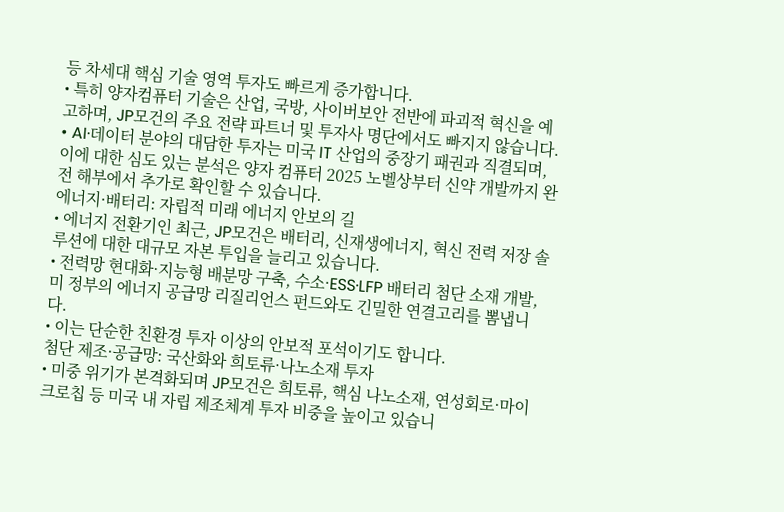등 차세대 핵심 기술 영역 투자도 빠르게 증가합니다.
• 특히 양자컴퓨터 기술은 산업, 국방, 사이버보안 전반에 파괴적 혁신을 예고하며, JP모건의 주요 전략 파트너 및 투자사 명단에서도 빠지지 않습니다.
• AI·데이터 분야의 대담한 투자는 미국 IT 산업의 중장기 패권과 직결되며, 이에 대한 심도 있는 분석은 양자 컴퓨터 2025 노벨상부터 신약 개발까지 완전 해부에서 추가로 확인할 수 있습니다.
에너지·배터리: 자립적 미래 에너지 안보의 길
• 에너지 전환기인 최근, JP모건은 배터리, 신재생에너지, 혁신 전력 저장 솔루션에 대한 대규모 자본 투입을 늘리고 있습니다.
• 전력망 현대화·지능형 배분망 구축, 수소·ESS·LFP 배터리 첨단 소재 개발, 미 정부의 에너지 공급망 리질리언스 펀드와도 긴밀한 연결고리를 뽐냅니다.
• 이는 단순한 친환경 투자 이상의 안보적 포석이기도 합니다.
첨단 제조·공급망: 국산화와 희토류·나노소재 투자
• 미중 위기가 본격화되며 JP모건은 희토류, 핵심 나노소재, 연성회로·마이크로칩 등 미국 내 자립 제조체계 투자 비중을 높이고 있습니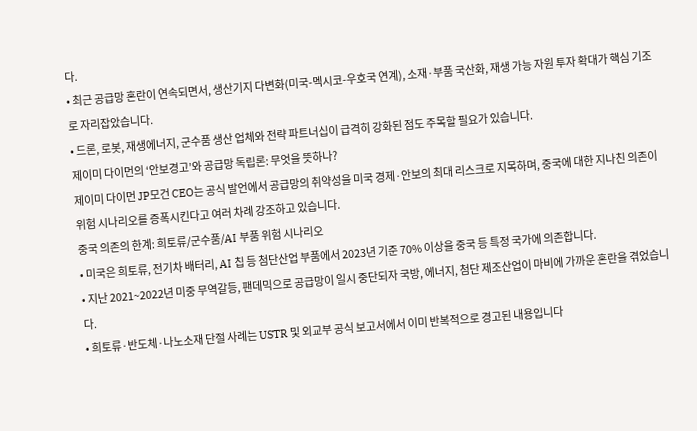다.
• 최근 공급망 혼란이 연속되면서, 생산기지 다변화(미국-멕시코-우호국 연계), 소재·부품 국산화, 재생 가능 자원 투자 확대가 핵심 기조로 자리잡았습니다.
• 드론, 로봇, 재생에너지, 군수품 생산 업체와 전략 파트너십이 급격히 강화된 점도 주목할 필요가 있습니다.
제이미 다이먼의 ‘안보경고’와 공급망 독립론: 무엇을 뜻하나?
제이미 다이먼 JP모건 CEO는 공식 발언에서 공급망의 취약성을 미국 경제·안보의 최대 리스크로 지목하며, 중국에 대한 지나친 의존이 위험 시나리오를 증폭시킨다고 여러 차례 강조하고 있습니다.
중국 의존의 한계: 희토류/군수품/AI 부품 위험 시나리오
• 미국은 희토류, 전기차 배터리, AI 칩 등 첨단산업 부품에서 2023년 기준 70% 이상을 중국 등 특정 국가에 의존합니다.
• 지난 2021~2022년 미중 무역갈등, 팬데믹으로 공급망이 일시 중단되자 국방, 에너지, 첨단 제조산업이 마비에 가까운 혼란을 겪었습니다.
• 희토류·반도체·나노소재 단절 사례는 USTR 및 외교부 공식 보고서에서 이미 반복적으로 경고된 내용입니다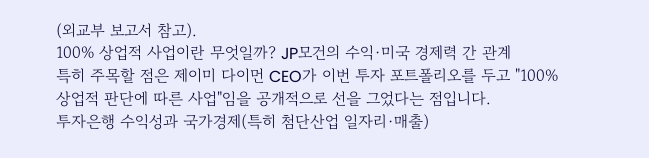(외교부 보고서 참고).
100% 상업적 사업이란 무엇일까? JP모건의 수익·미국 경제력 간 관계
특히 주목할 점은 제이미 다이먼 CEO가 이번 투자 포트폴리오를 두고 "100% 상업적 판단에 따른 사업"임을 공개적으로 선을 그었다는 점입니다.
투자은행 수익성과 국가경제(특히 첨단산업 일자리·매출)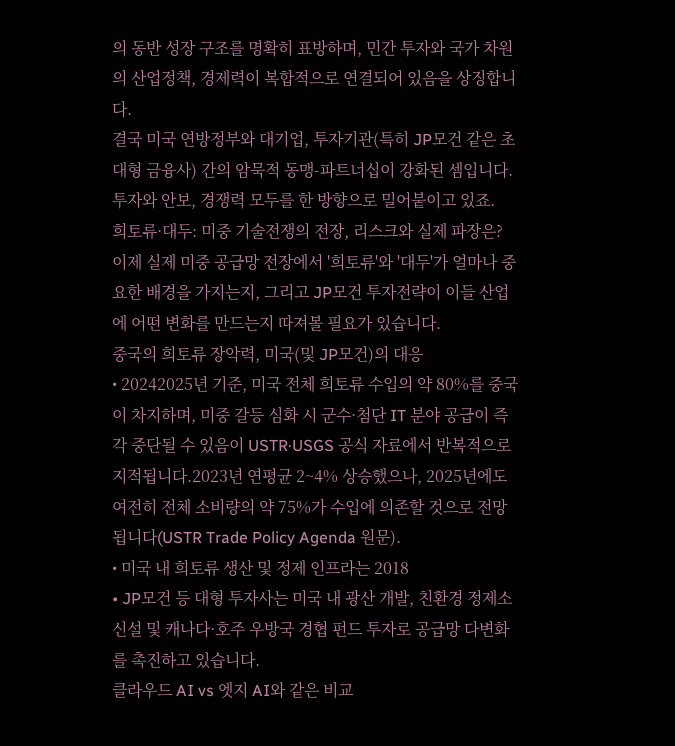의 동반 성장 구조를 명확히 표방하며, 민간 투자와 국가 차원의 산업정책, 경제력이 복합적으로 연결되어 있음을 상징합니다.
결국 미국 연방정부와 대기업, 투자기관(특히 JP모건 같은 초대형 금융사) 간의 암묵적 동맹-파트너십이 강화된 셈입니다. 투자와 안보, 경쟁력 모두를 한 방향으로 밀어붙이고 있죠.
희토류·대두: 미중 기술전쟁의 전장, 리스크와 실제 파장은?
이제 실제 미중 공급망 전장에서 '희토류'와 '대두'가 얼마나 중요한 배경을 가지는지, 그리고 JP모건 투자전략이 이들 산업에 어떤 변화를 만드는지 따져볼 필요가 있습니다.
중국의 희토류 장악력, 미국(및 JP모건)의 대응
• 20242025년 기준, 미국 전체 희토류 수입의 약 80%를 중국이 차지하며, 미중 갈등 심화 시 군수·첨단 IT 분야 공급이 즉각 중단될 수 있음이 USTR·USGS 공식 자료에서 반복적으로 지적됩니다.2023년 연평균 2~4% 상승했으나, 2025년에도 여전히 전체 소비량의 약 75%가 수입에 의존할 것으로 전망됩니다(USTR Trade Policy Agenda 원문).
• 미국 내 희토류 생산 및 정제 인프라는 2018
• JP모건 등 대형 투자사는 미국 내 광산 개발, 친환경 정제소 신설 및 캐나다·호주 우방국 경협 펀드 투자로 공급망 다변화를 촉진하고 있습니다.
클라우드 AI vs 엣지 AI와 같은 비교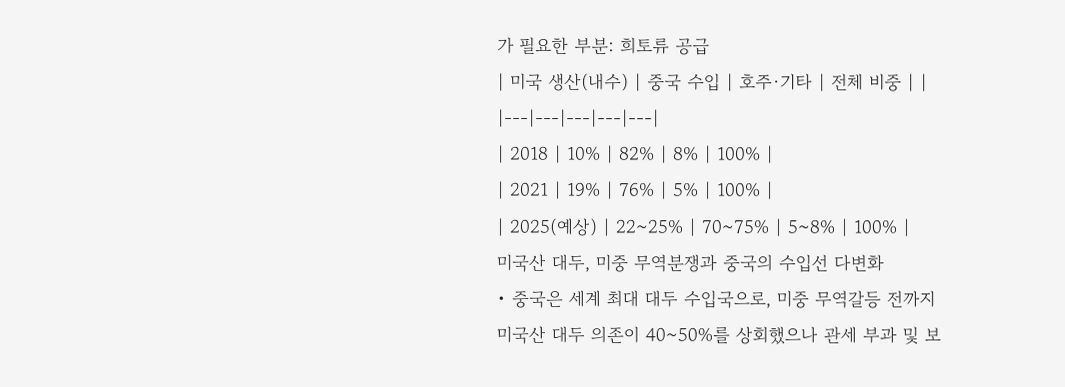가 필요한 부분: 희토류 공급
| 미국 생산(내수) | 중국 수입 | 호주·기타 | 전체 비중 | |
|---|---|---|---|---|
| 2018 | 10% | 82% | 8% | 100% |
| 2021 | 19% | 76% | 5% | 100% |
| 2025(예상) | 22~25% | 70~75% | 5~8% | 100% |
미국산 대두, 미중 무역분쟁과 중국의 수입선 다변화
• 중국은 세계 최대 대두 수입국으로, 미중 무역갈등 전까지 미국산 대두 의존이 40~50%를 상회했으나 관세 부과 및 보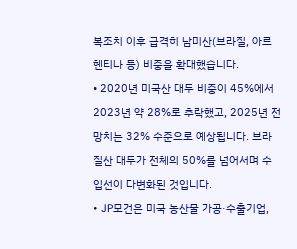복조치 이후 급격히 남미산(브라질, 아르헨티나 등) 비중을 확대했습니다.
• 2020년 미국산 대두 비중이 45%에서 2023년 약 28%로 추락했고, 2025년 전망치는 32% 수준으로 예상됩니다. 브라질산 대두가 전체의 50%를 넘어서며 수입선이 다변화된 것입니다.
• JP모건은 미국 농산물 가공·수출기업,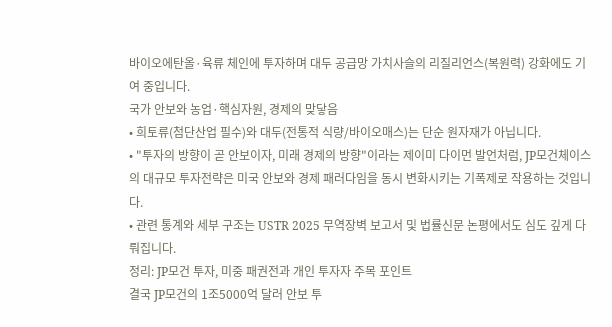바이오에탄올·육류 체인에 투자하며 대두 공급망 가치사슬의 리질리언스(복원력) 강화에도 기여 중입니다.
국가 안보와 농업·핵심자원, 경제의 맞닿음
• 희토류(첨단산업 필수)와 대두(전통적 식량/바이오매스)는 단순 원자재가 아닙니다.
• "투자의 방향이 곧 안보이자, 미래 경제의 방향"이라는 제이미 다이먼 발언처럼, JP모건체이스의 대규모 투자전략은 미국 안보와 경제 패러다임을 동시 변화시키는 기폭제로 작용하는 것입니다.
• 관련 통계와 세부 구조는 USTR 2025 무역장벽 보고서 및 법률신문 논평에서도 심도 깊게 다뤄집니다.
정리: JP모건 투자, 미중 패권전과 개인 투자자 주목 포인트
결국 JP모건의 1조5000억 달러 안보 투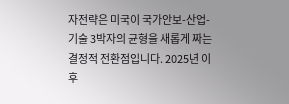자전략은 미국이 국가안보-산업-기술 3박자의 균형을 새롭게 짜는 결정적 전환점입니다. 2025년 이후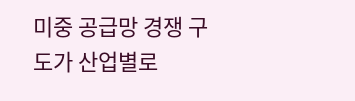미중 공급망 경쟁 구도가 산업별로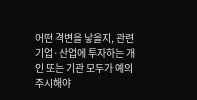어떤 격변을 낳을지, 관련 기업·산업에 투자하는 개인 또는 기관 모두가 예의주시해야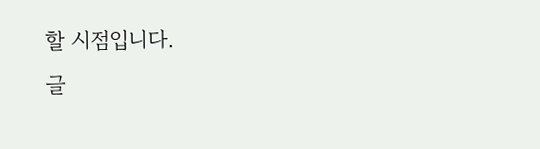할 시점입니다.
글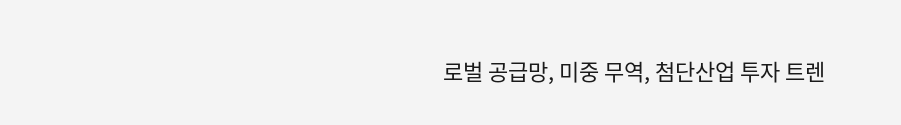로벌 공급망, 미중 무역, 첨단산업 투자 트렌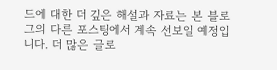드에 대한 더 깊은 해설과 자료는 본 블로그의 다른 포스팅에서 계속 선보일 예정입니다. 더 많은 글로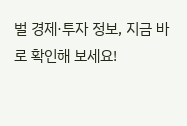벌 경제·투자 정보, 지금 바로 확인해 보세요!